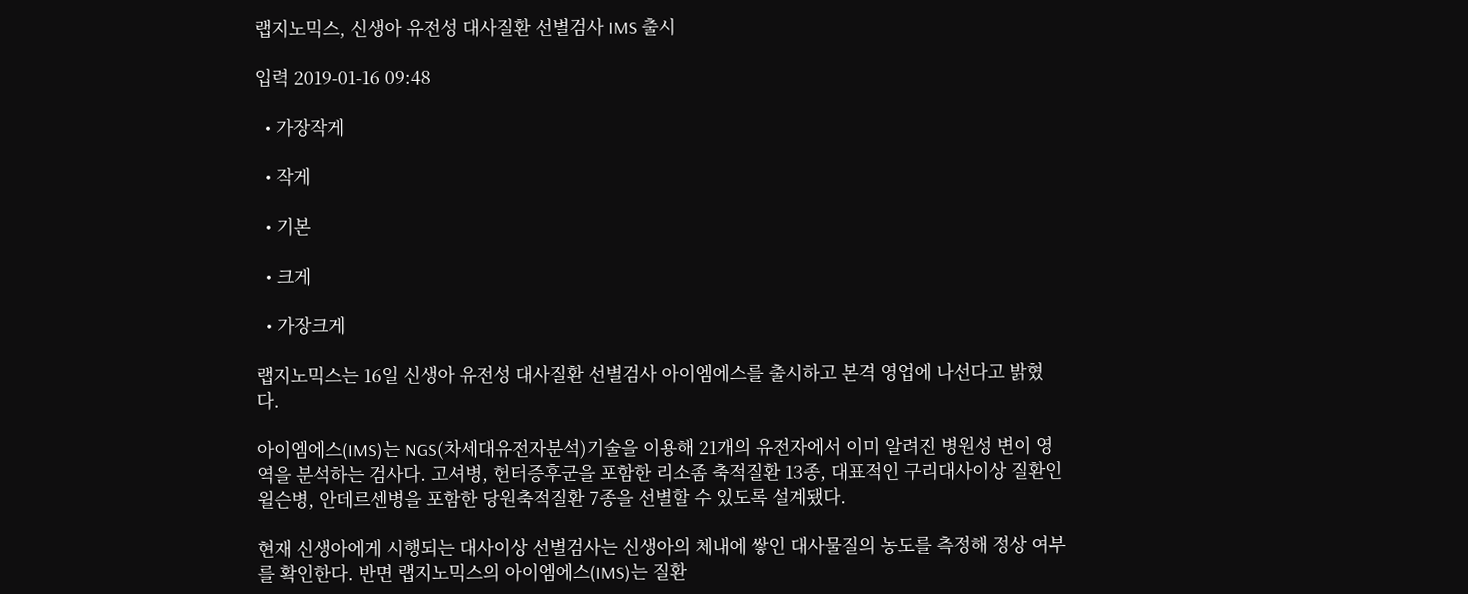랩지노믹스, 신생아 유전성 대사질환 선별검사 IMS 출시

입력 2019-01-16 09:48

  • 가장작게

  • 작게

  • 기본

  • 크게

  • 가장크게

랩지노믹스는 16일 신생아 유전성 대사질환 선별검사 아이엠에스를 출시하고 본격 영업에 나선다고 밝혔다.

아이엠에스(IMS)는 NGS(차세대유전자분석)기술을 이용해 21개의 유전자에서 이미 알려진 병원성 변이 영역을 분석하는 검사다. 고셔병, 헌터증후군을 포함한 리소좀 축적질환 13종, 대표적인 구리대사이상 질환인 윌슨병, 안데르센병을 포함한 당원축적질환 7종을 선별할 수 있도록 설계됐다.

현재 신생아에게 시행되는 대사이상 선별검사는 신생아의 체내에 쌓인 대사물질의 농도를 측정해 정상 여부를 확인한다. 반면 랩지노믹스의 아이엠에스(IMS)는 질환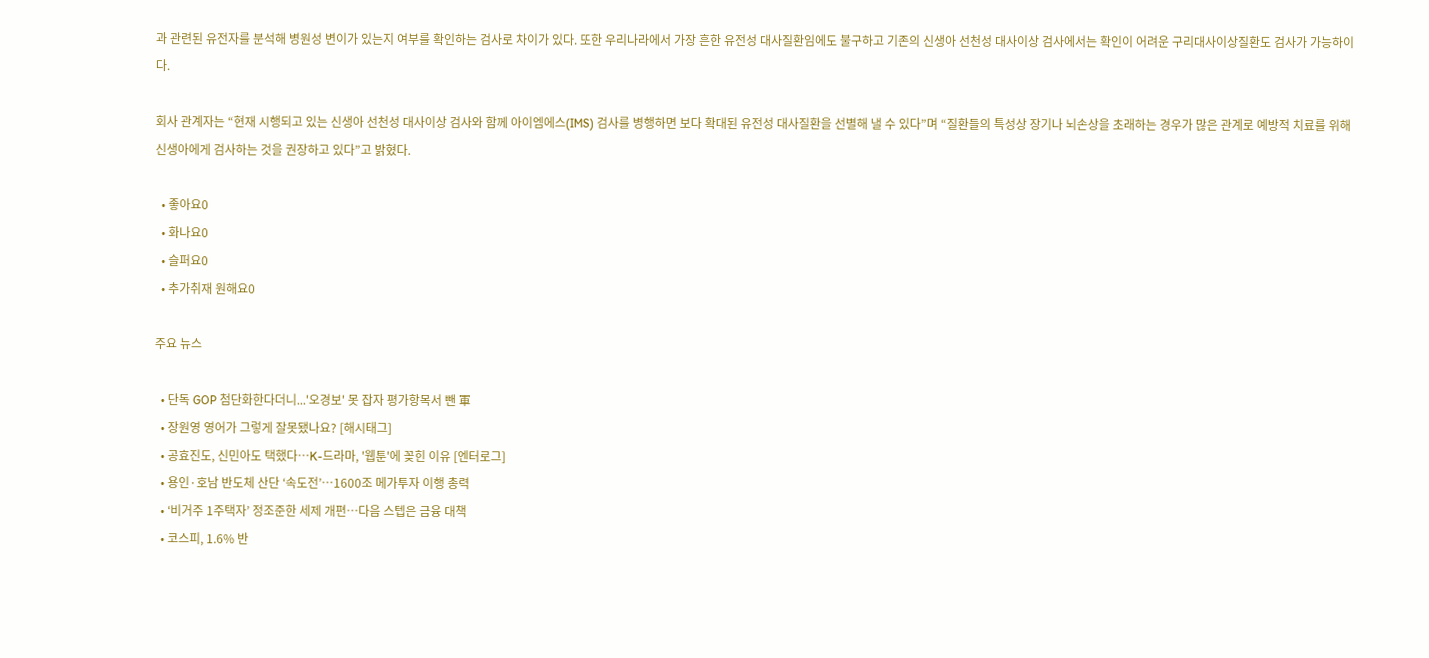과 관련된 유전자를 분석해 병원성 변이가 있는지 여부를 확인하는 검사로 차이가 있다. 또한 우리나라에서 가장 흔한 유전성 대사질환임에도 불구하고 기존의 신생아 선천성 대사이상 검사에서는 확인이 어려운 구리대사이상질환도 검사가 가능하이다.

회사 관계자는 “현재 시행되고 있는 신생아 선천성 대사이상 검사와 함께 아이엠에스(IMS) 검사를 병행하면 보다 확대된 유전성 대사질환을 선별해 낼 수 있다”며 “질환들의 특성상 장기나 뇌손상을 초래하는 경우가 많은 관계로 예방적 치료를 위해 신생아에게 검사하는 것을 권장하고 있다”고 밝혔다.

  • 좋아요0
  • 화나요0
  • 슬퍼요0
  • 추가취재 원해요0

주요 뉴스

  • 단독 GOP 첨단화한다더니...'오경보' 못 잡자 평가항목서 뺀 軍
  • 장원영 영어가 그렇게 잘못됐나요? [해시태그]
  • 공효진도, 신민아도 택했다⋯K-드라마, '웹툰'에 꽂힌 이유 [엔터로그]
  • 용인·호남 반도체 산단 ‘속도전’…1600조 메가투자 이행 총력
  • ‘비거주 1주택자’ 정조준한 세제 개편…다음 스텝은 금융 대책
  • 코스피, 1.6% 반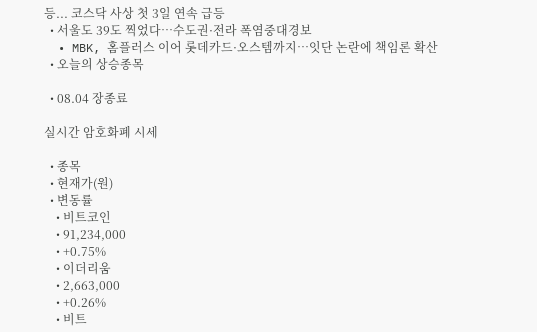등... 코스닥 사상 첫 3일 연속 급등
  • 서울도 39도 찍었다…수도권·전라 폭염중대경보
  • MBK, 홈플러스 이어 롯데카드·오스템까지…잇단 논란에 책임론 확산
  • 오늘의 상승종목

  • 08.04 장종료

실시간 암호화폐 시세

  • 종목
  • 현재가(원)
  • 변동률
    • 비트코인
    • 91,234,000
    • +0.75%
    • 이더리움
    • 2,663,000
    • +0.26%
    • 비트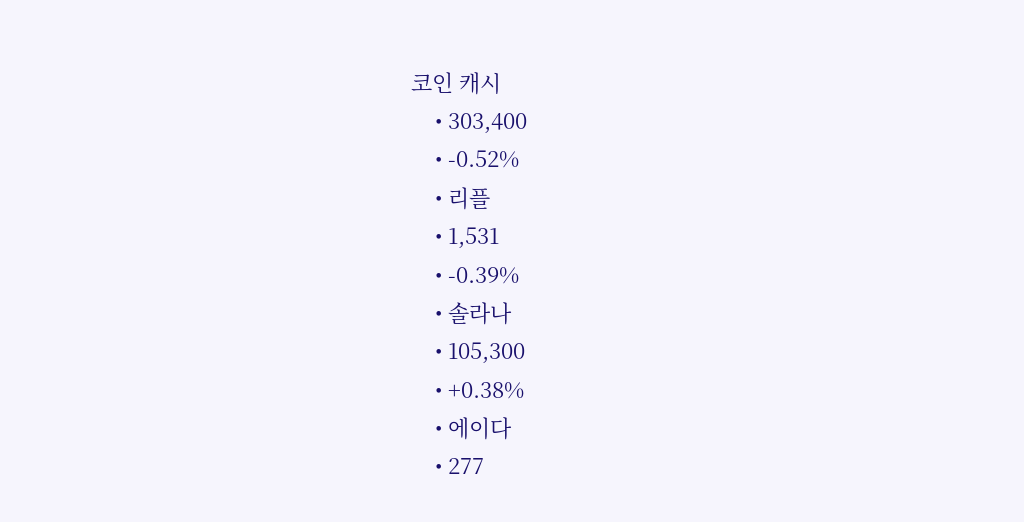코인 캐시
    • 303,400
    • -0.52%
    • 리플
    • 1,531
    • -0.39%
    • 솔라나
    • 105,300
    • +0.38%
    • 에이다
    • 277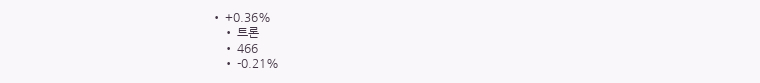• +0.36%
    • 트론
    • 466
    • -0.21%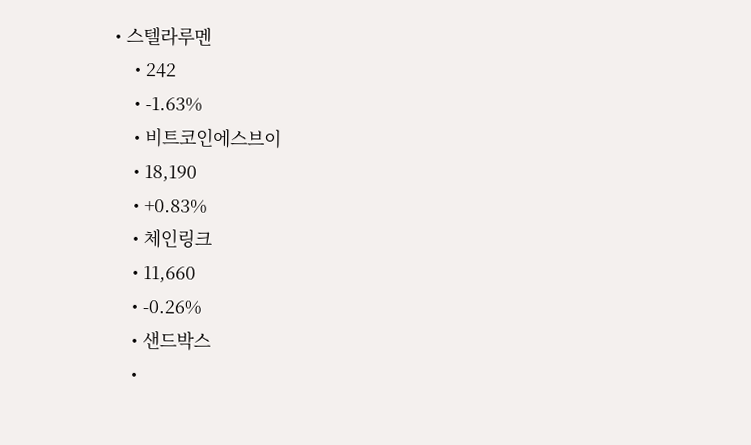• 스텔라루멘
    • 242
    • -1.63%
    • 비트코인에스브이
    • 18,190
    • +0.83%
    • 체인링크
    • 11,660
    • -0.26%
    • 샌드박스
    •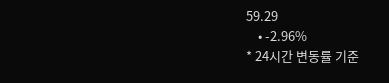59.29
    • -2.96%
* 24시간 변동률 기준